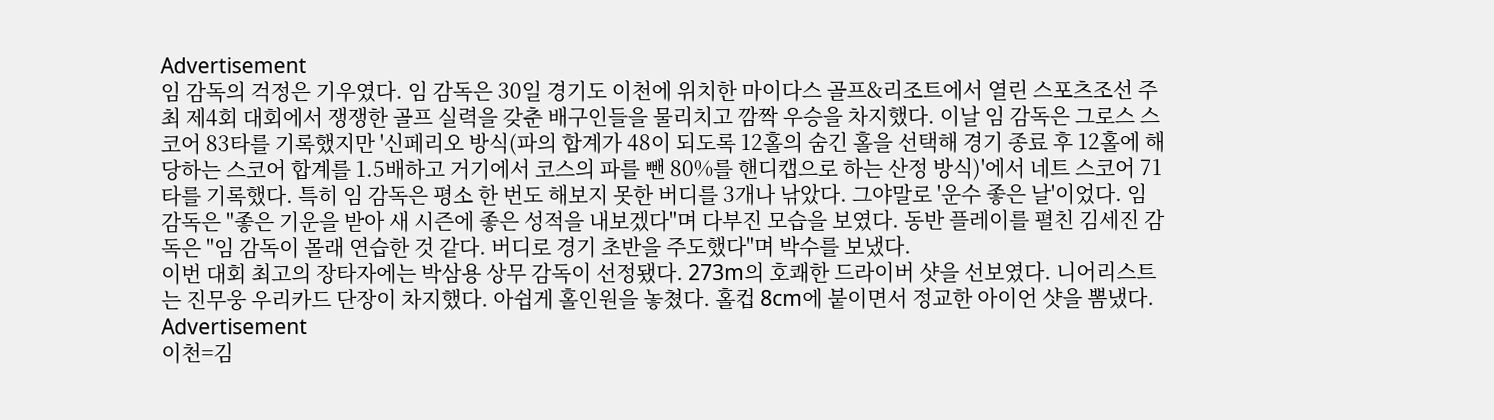Advertisement
임 감독의 걱정은 기우였다. 임 감독은 30일 경기도 이천에 위치한 마이다스 골프&리조트에서 열린 스포츠조선 주최 제4회 대회에서 쟁쟁한 골프 실력을 갖춘 배구인들을 물리치고 깜짝 우승을 차지했다. 이날 임 감독은 그로스 스코어 83타를 기록했지만 '신페리오 방식(파의 합계가 48이 되도록 12홀의 숨긴 홀을 선택해 경기 종료 후 12홀에 해당하는 스코어 합계를 1.5배하고 거기에서 코스의 파를 뺀 80%를 핸디캡으로 하는 산정 방식)'에서 네트 스코어 71타를 기록했다. 특히 임 감독은 평소 한 번도 해보지 못한 버디를 3개나 낚았다. 그야말로 '운수 좋은 날'이었다. 임 감독은 "좋은 기운을 받아 새 시즌에 좋은 성적을 내보겠다"며 다부진 모습을 보였다. 동반 플레이를 펼친 김세진 감독은 "임 감독이 몰래 연습한 것 같다. 버디로 경기 초반을 주도했다"며 박수를 보냈다.
이번 대회 최고의 장타자에는 박삼용 상무 감독이 선정됐다. 273m의 호쾌한 드라이버 샷을 선보였다. 니어리스트는 진무웅 우리카드 단장이 차지했다. 아쉽게 홀인원을 놓쳤다. 홀컵 8cm에 붙이면서 정교한 아이언 샷을 뽐냈다.
Advertisement
이천=김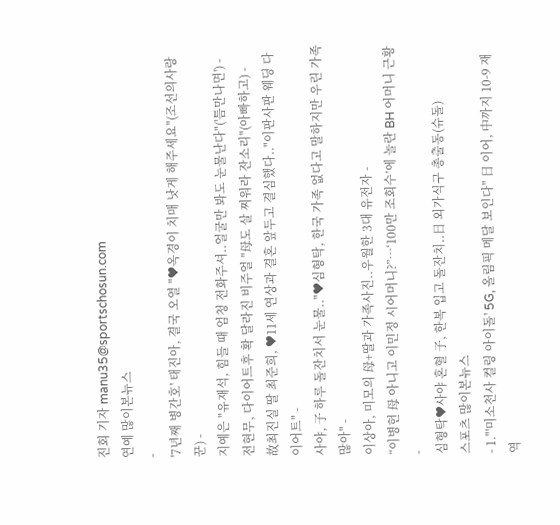진회 기자 manu35@sportschosun.com
연예 많이본뉴스
-
'7년째 병간호' 태진아, 결국 오열 "♥옥경이 치매 낫게 해주세요"(조선의사랑꾼) -
지예은 "유재석, 힘들 때 엄청 전화주셔..얼굴만 봐도 눈물난다"('틈만나면') -
전현무, 다이어트후 확 달라진 비주얼 "母도 살 찌워라 잔소리"(아빠하고) -
故최진실 딸 최준희, ♥11세 연상과 결혼 앞두고 결심했다.."이판사판 웨딩 다이어트" -
사야, 子 하루 돌잔치서 눈물.."♥심형탁, 한국 가족 없다고 말하지만 우린 가족 많아" -
이상아, 미모의 母+딸과 가족사진..우월한 3대 유전자 -
“이병헌 母 아니고 이민정 시어머니?”…‘100만 조회수’에 놀란 BH 어머니 근황 -
심형탁♥사야 혼혈 子, 한복 입고 돌잔치..日 외가식구 총출동(슈돌)
스포츠 많이본뉴스
- 1."'미소천사 컬링 아이돌' 5G, 올림픽 메달 보인다" 日 이어, 中까지 10-9 재역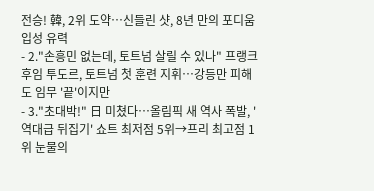전승! 韓, 2위 도약…신들린 샷, 8년 만의 포디움 입성 유력
- 2."손흥민 없는데, 토트넘 살릴 수 있나" 프랭크 후임 투도르, 토트넘 첫 훈련 지휘…강등만 피해도 임무 '끝'이지만
- 3."초대박!" 日 미쳤다…올림픽 새 역사 폭발, '역대급 뒤집기' 쇼트 최저점 5위→프리 최고점 1위 눈물의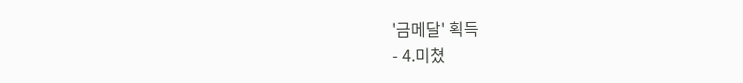'금메달' 획득
- 4.미쳤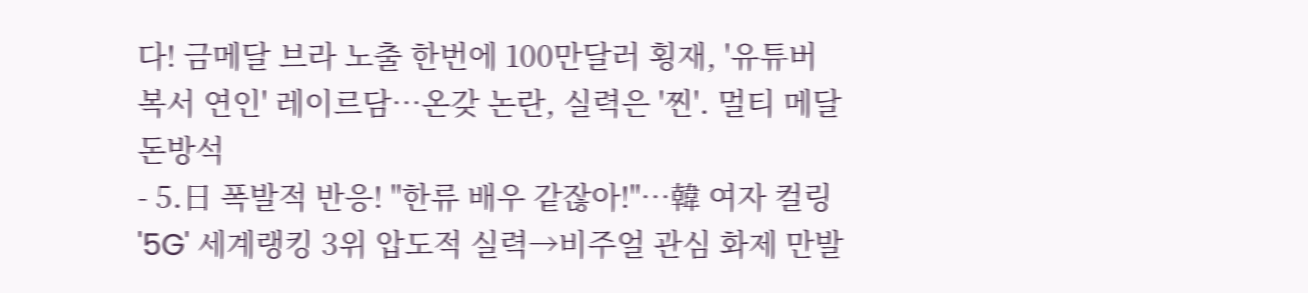다! 금메달 브라 노출 한번에 100만달러 횡재, '유튜버 복서 연인' 레이르담…온갖 논란, 실력은 '찐'. 멀티 메달 돈방석
- 5.日 폭발적 반응! "한류 배우 같잖아!"…韓 여자 컬링 '5G' 세계랭킹 3위 압도적 실력→비주얼 관심 화제 만발